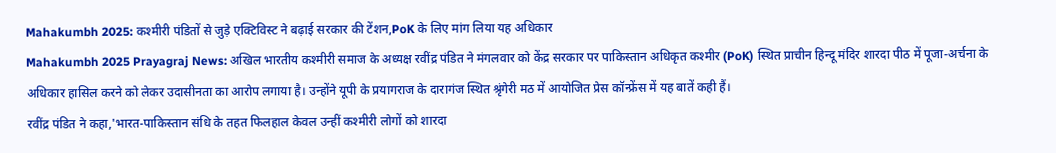Mahakumbh 2025: कश्मीरी पंडितों से जुड़े एक्टिविस्ट ने बढ़ाई सरकार की टेंशन,PoK के लिए मांग लिया यह अधिकार
Mahakumbh 2025 Prayagraj News: अखिल भारतीय कश्मीरी समाज के अध्यक्ष रवींद्र पंडित ने मंगलवार को केंद्र सरकार पर पाकिस्तान अधिकृत कश्मीर (PoK) स्थित प्राचीन हिन्दू मंदिर शारदा पीठ में पूजा-अर्चना के अधिकार हासिल करने को लेकर उदासीनता का आरोप लगाया है। उन्होंने यूपी के प्रयागराज के दारागंज स्थित श्रृंगेरी मठ में आयोजित प्रेस कॉन्फ्रेंस में यह बातें कही हैं।
रवींद्र पंडित ने कहा,'भारत-पाकिस्तान संधि के तहत फिलहाल केवल उन्हीं कश्मीरी लोगों को शारदा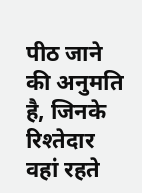पीठ जाने की अनुमति है, जिनके रिश्तेदार वहां रहते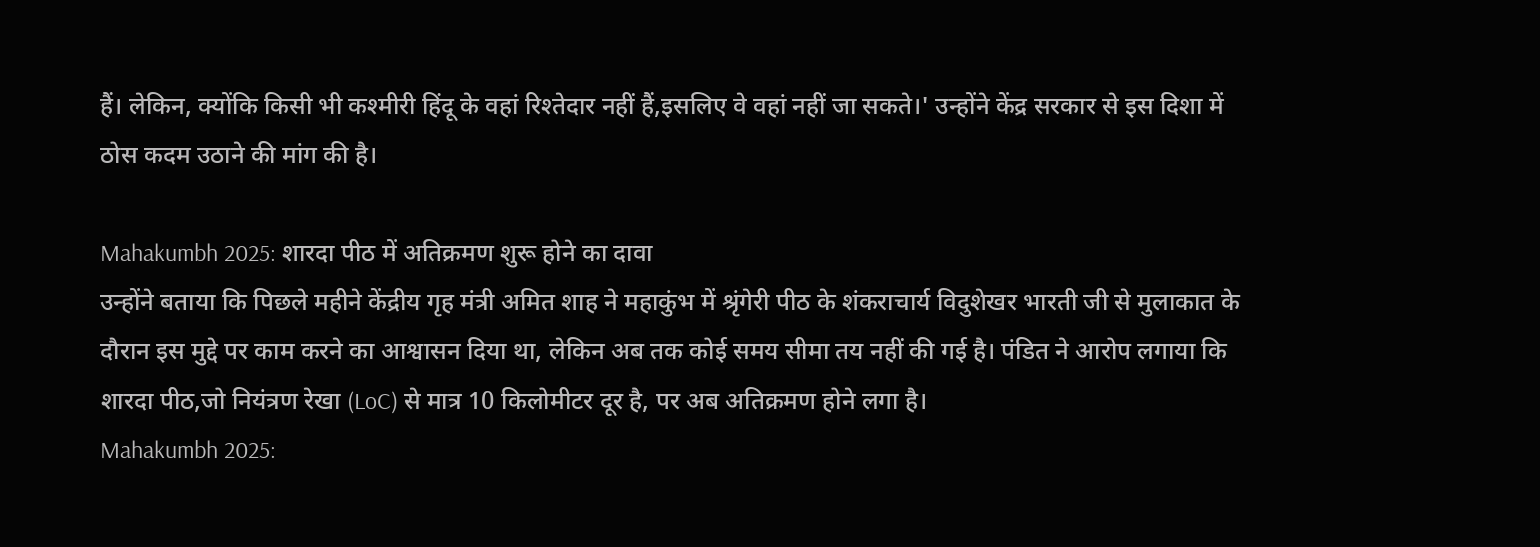हैं। लेकिन, क्योंकि किसी भी कश्मीरी हिंदू के वहां रिश्तेदार नहीं हैं,इसलिए वे वहां नहीं जा सकते।' उन्होंने केंद्र सरकार से इस दिशा में ठोस कदम उठाने की मांग की है।

Mahakumbh 2025: शारदा पीठ में अतिक्रमण शुरू होने का दावा
उन्होंने बताया कि पिछले महीने केंद्रीय गृह मंत्री अमित शाह ने महाकुंभ में श्रृंगेरी पीठ के शंकराचार्य विदुशेखर भारती जी से मुलाकात के दौरान इस मुद्दे पर काम करने का आश्वासन दिया था, लेकिन अब तक कोई समय सीमा तय नहीं की गई है। पंडित ने आरोप लगाया कि शारदा पीठ,जो नियंत्रण रेखा (LoC) से मात्र 10 किलोमीटर दूर है, पर अब अतिक्रमण होने लगा है।
Mahakumbh 2025: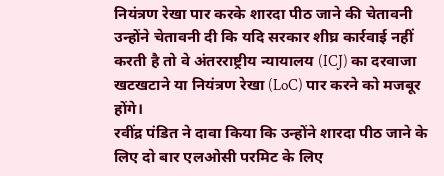नियंत्रण रेखा पार करके शारदा पीठ जाने की चेतावनी
उन्होंने चेतावनी दी कि यदि सरकार शीघ्र कार्रवाई नहीं करती है तो वे अंतरराष्ट्रीय न्यायालय (ICJ) का दरवाजा खटखटाने या नियंत्रण रेखा (LoC) पार करने को मजबूर होंगे।
रवींद्र पंडित ने दावा किया कि उन्होंने शारदा पीठ जाने के लिए दो बार एलओसी परमिट के लिए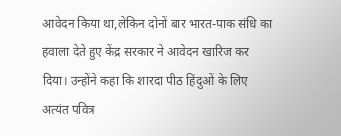आवेदन किया था,लेकिन दोनों बार भारत-पाक संधि का हवाला देते हुए केंद्र सरकार ने आवेदन खारिज कर दिया। उन्होंने कहा कि शारदा पीठ हिंदुओं के लिए अत्यंत पवित्र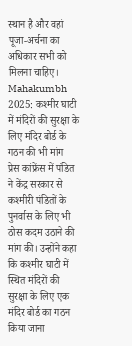स्थान है और वहां पूजा-अर्चना का अधिकार सभी को मिलना चाहिए।
Mahakumbh 2025: कश्मीर घाटी में मंदिरों की सुरक्षा के लिए मंदिर बोर्ड के गठन की भी मांग
प्रेस कांफ्रेंस में पंडित ने केंद्र सरकार से कश्मीरी पंडितों के पुनर्वास के लिए भी ठोस कदम उठाने की मांग की। उन्होंने कहा कि कश्मीर घाटी में स्थित मंदिरों की सुरक्षा के लिए एक मंदिर बोर्ड का गठन किया जाना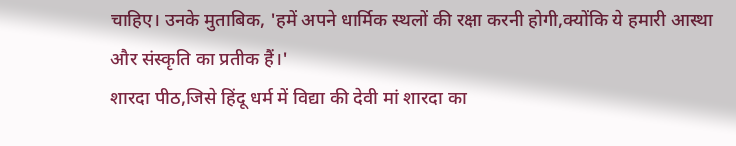चाहिए। उनके मुताबिक, 'हमें अपने धार्मिक स्थलों की रक्षा करनी होगी,क्योंकि ये हमारी आस्था और संस्कृति का प्रतीक हैं।'
शारदा पीठ,जिसे हिंदू धर्म में विद्या की देवी मां शारदा का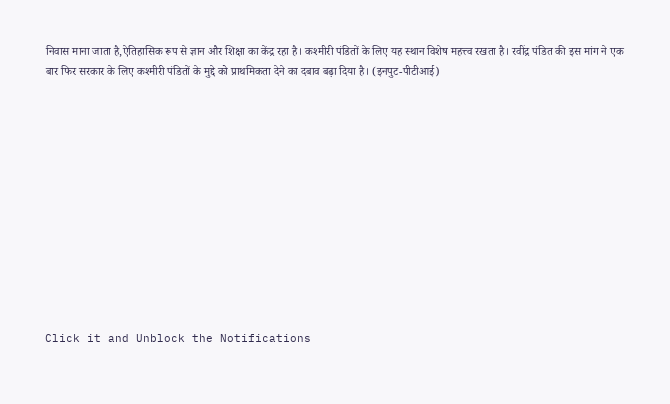निवास माना जाता है,ऐतिहासिक रूप से ज्ञान और शिक्षा का केंद्र रहा है। कश्मीरी पंडितों के लिए यह स्थान विशेष महत्त्व रखता है। रवींद्र पंडित की इस मांग ने एक बार फिर सरकार के लिए कश्मीरी पंडितों के मुद्दे को प्राथमिकता देने का दबाव बढ़ा दिया है। (इनपुट-पीटीआई)












Click it and Unblock the Notifications